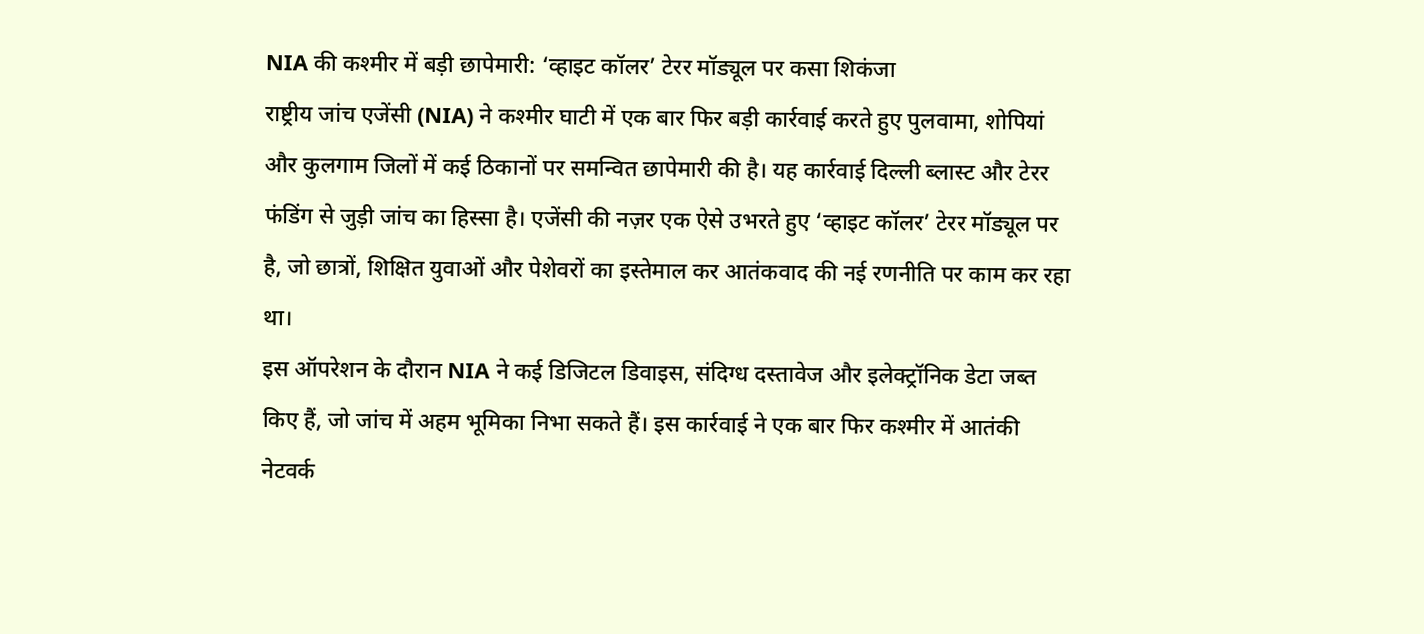NIA की कश्मीर में बड़ी छापेमारी: ‘व्हाइट कॉलर’ टेरर मॉड्यूल पर कसा शिकंजा
राष्ट्रीय जांच एजेंसी (NIA) ने कश्मीर घाटी में एक बार फिर बड़ी कार्रवाई करते हुए पुलवामा, शोपियां और कुलगाम जिलों में कई ठिकानों पर समन्वित छापेमारी की है। यह कार्रवाई दिल्ली ब्लास्ट और टेरर फंडिंग से जुड़ी जांच का हिस्सा है। एजेंसी की नज़र एक ऐसे उभरते हुए ‘व्हाइट कॉलर’ टेरर मॉड्यूल पर है, जो छात्रों, शिक्षित युवाओं और पेशेवरों का इस्तेमाल कर आतंकवाद की नई रणनीति पर काम कर रहा था।
इस ऑपरेशन के दौरान NIA ने कई डिजिटल डिवाइस, संदिग्ध दस्तावेज और इलेक्ट्रॉनिक डेटा जब्त किए हैं, जो जांच में अहम भूमिका निभा सकते हैं। इस कार्रवाई ने एक बार फिर कश्मीर में आतंकी नेटवर्क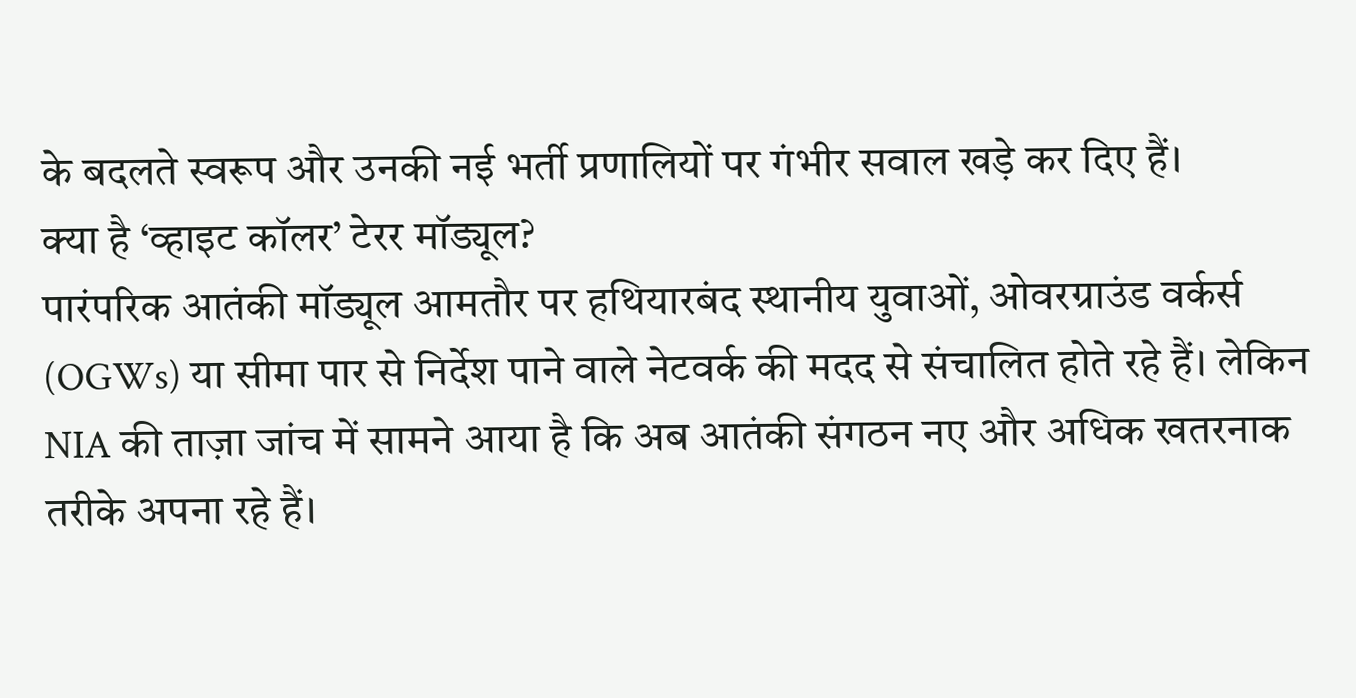के बदलते स्वरूप और उनकी नई भर्ती प्रणालियों पर गंभीर सवाल खड़े कर दिए हैं।
क्या है ‘व्हाइट कॉलर’ टेरर मॉड्यूल?
पारंपरिक आतंकी मॉड्यूल आमतौर पर हथियारबंद स्थानीय युवाओं, ओवरग्राउंड वर्कर्स (OGWs) या सीमा पार से निर्देश पाने वाले नेटवर्क की मदद से संचालित होते रहे हैं। लेकिन NIA की ताज़ा जांच में सामने आया है कि अब आतंकी संगठन नए और अधिक खतरनाक तरीके अपना रहे हैं।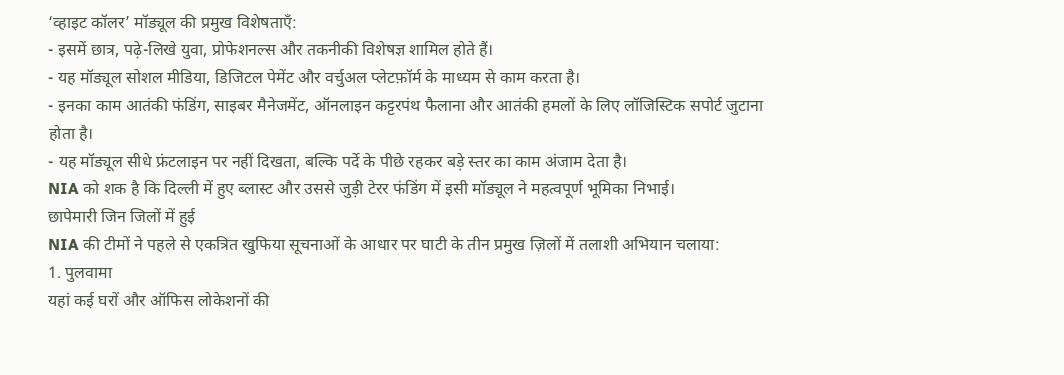‘व्हाइट कॉलर’ मॉड्यूल की प्रमुख विशेषताएँ:
- इसमें छात्र, पढ़े-लिखे युवा, प्रोफेशनल्स और तकनीकी विशेषज्ञ शामिल होते हैं।
- यह मॉड्यूल सोशल मीडिया, डिजिटल पेमेंट और वर्चुअल प्लेटफ़ॉर्म के माध्यम से काम करता है।
- इनका काम आतंकी फंडिंग, साइबर मैनेजमेंट, ऑनलाइन कट्टरपंथ फैलाना और आतंकी हमलों के लिए लॉजिस्टिक सपोर्ट जुटाना होता है।
- यह मॉड्यूल सीधे फ्रंटलाइन पर नहीं दिखता, बल्कि पर्दे के पीछे रहकर बड़े स्तर का काम अंजाम देता है।
NIA को शक है कि दिल्ली में हुए ब्लास्ट और उससे जुड़ी टेरर फंडिंग में इसी मॉड्यूल ने महत्वपूर्ण भूमिका निभाई।
छापेमारी जिन जिलों में हुई
NIA की टीमों ने पहले से एकत्रित खुफिया सूचनाओं के आधार पर घाटी के तीन प्रमुख ज़िलों में तलाशी अभियान चलाया:
1. पुलवामा
यहां कई घरों और ऑफिस लोकेशनों की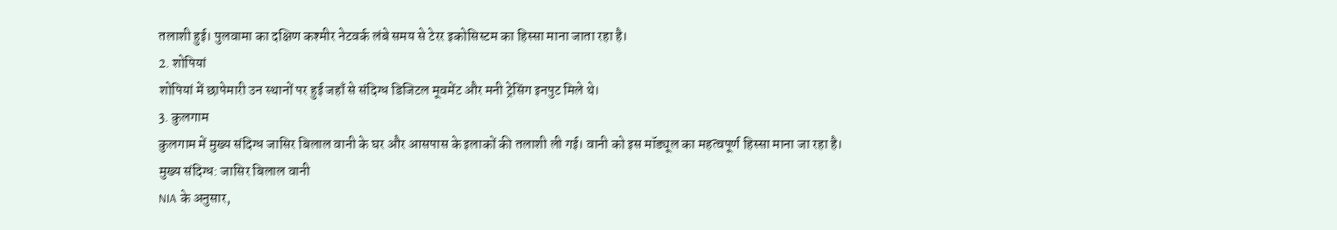तलाशी हुई। पुलवामा का दक्षिण कश्मीर नेटवर्क लंबे समय से टेरर इकोसिस्टम का हिस्सा माना जाता रहा है।
2. शोपियां
शोपियां में छापेमारी उन स्थानों पर हुई जहाँ से संदिग्ध डिजिटल मूवमेंट और मनी ट्रेसिंग इनपुट मिले थे।
3. कुलगाम
कुलगाम में मुख्य संदिग्ध जासिर बिलाल वानी के घर और आसपास के इलाकों की तलाशी ली गई। वानी को इस मॉड्यूल का महत्वपूर्ण हिस्सा माना जा रहा है।
मुख्य संदिग्ध: जासिर बिलाल वानी
NIA के अनुसार,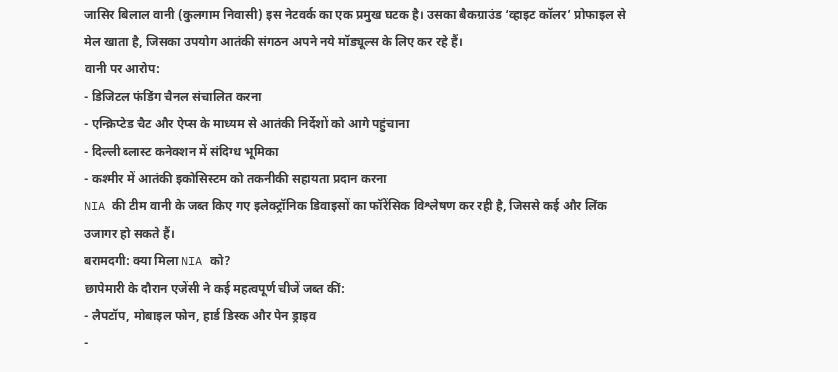जासिर बिलाल वानी (कुलगाम निवासी) इस नेटवर्क का एक प्रमुख घटक है। उसका बैकग्राउंड ‘व्हाइट कॉलर’ प्रोफाइल से मेल खाता है, जिसका उपयोग आतंकी संगठन अपने नये मॉड्यूल्स के लिए कर रहे हैं।
वानी पर आरोप:
- डिजिटल फंडिंग चैनल संचालित करना
- एन्क्रिप्टेड चैट और ऐप्स के माध्यम से आतंकी निर्देशों को आगे पहुंचाना
- दिल्ली ब्लास्ट कनेक्शन में संदिग्ध भूमिका
- कश्मीर में आतंकी इकोसिस्टम को तकनीकी सहायता प्रदान करना
NIA की टीम वानी के जब्त किए गए इलेक्ट्रॉनिक डिवाइसों का फॉरेंसिक विश्लेषण कर रही है, जिससे कई और लिंक उजागर हो सकते हैं।
बरामदगी: क्या मिला NIA को?
छापेमारी के दौरान एजेंसी ने कई महत्वपूर्ण चीजें जब्त कीं:
- लैपटॉप, मोबाइल फोन, हार्ड डिस्क और पेन ड्राइव
-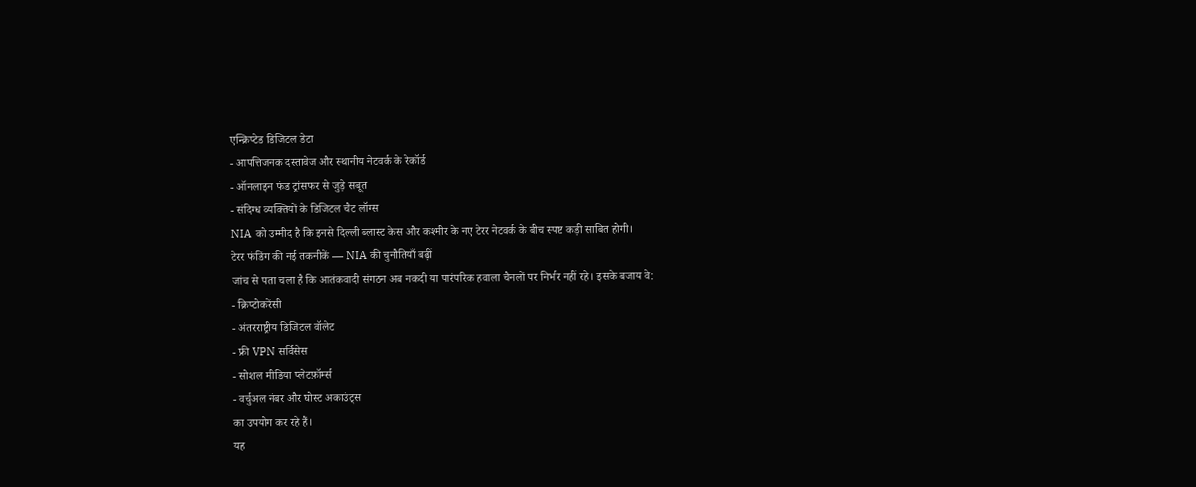एन्क्रिप्टेड डिजिटल डेटा
- आपत्तिजनक दस्तावेज और स्थानीय नेटवर्क के रेकॉर्ड
- ऑनलाइन फंड ट्रांसफर से जुड़े सबूत
- संदिग्ध व्यक्तियों के डिजिटल चैट लॉग्स
NIA को उम्मीद है कि इनसे दिल्ली ब्लास्ट केस और कश्मीर के नए टेरर नेटवर्क के बीच स्पष्ट कड़ी साबित होगी।
टेरर फंडिंग की नई तकनीकें — NIA की चुनौतियाँ बढ़ीं
जांच से पता चला है कि आतंकवादी संगठन अब नकदी या पारंपरिक हवाला चैनलों पर निर्भर नहीं रहे। इसके बजाय वे:
- क्रिप्टोकरेंसी
- अंतरराष्ट्रीय डिजिटल वॉलेट
- फ्री VPN सर्विसेस
- सोशल मीडिया प्लेटफ़ॉर्म्स
- वर्चुअल नंबर और घोस्ट अकाउंट्स
का उपयोग कर रहे हैं।
यह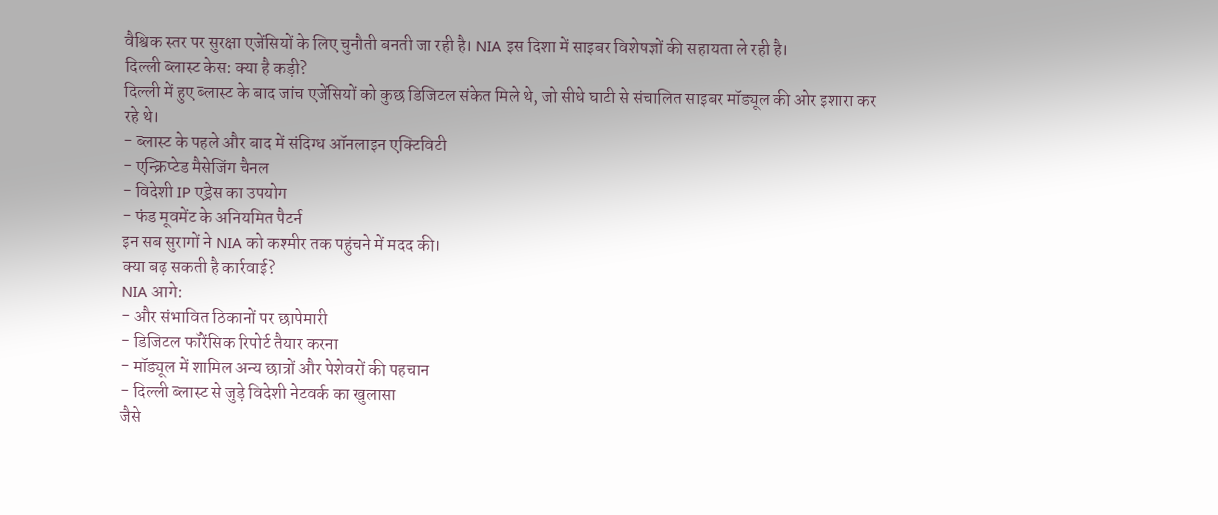वैश्विक स्तर पर सुरक्षा एजेंसियों के लिए चुनौती बनती जा रही है। NIA इस दिशा में साइबर विशेषज्ञों की सहायता ले रही है।
दिल्ली ब्लास्ट केस: क्या है कड़ी?
दिल्ली में हुए ब्लास्ट के बाद जांच एजेंसियों को कुछ डिजिटल संकेत मिले थे, जो सीधे घाटी से संचालित साइबर मॉड्यूल की ओर इशारा कर रहे थे।
- ब्लास्ट के पहले और बाद में संदिग्ध ऑनलाइन एक्टिविटी
- एन्क्रिप्टेड मैसेजिंग चैनल
- विदेशी IP एड्रेस का उपयोग
- फंड मूवमेंट के अनियमित पैटर्न
इन सब सुरागों ने NIA को कश्मीर तक पहुंचने में मदद की।
क्या बढ़ सकती है कार्रवाई?
NIA आगे:
- और संभावित ठिकानों पर छापेमारी
- डिजिटल फॉरेंसिक रिपोर्ट तैयार करना
- मॉड्यूल में शामिल अन्य छात्रों और पेशेवरों की पहचान
- दिल्ली ब्लास्ट से जुड़े विदेशी नेटवर्क का खुलासा
जैसे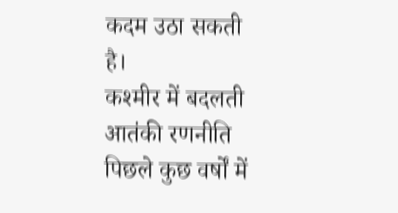कदम उठा सकती है।
कश्मीर में बदलती आतंकी रणनीति
पिछले कुछ वर्षों में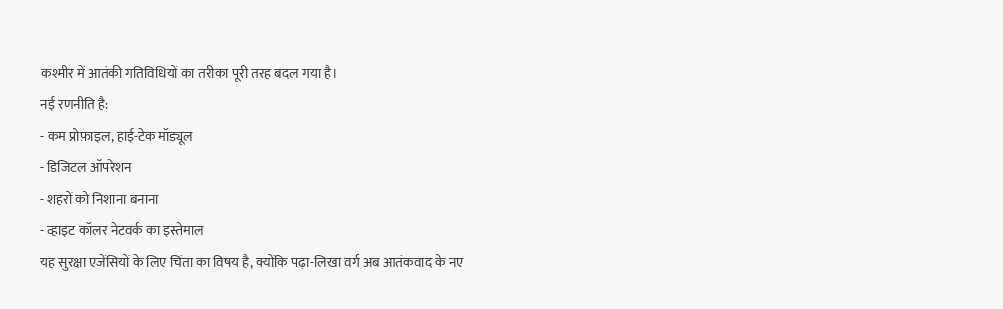कश्मीर में आतंकी गतिविधियों का तरीका पूरी तरह बदल गया है।
नई रणनीति है:
- कम प्रोफ़ाइल, हाई-टेक मॉड्यूल
- डिजिटल ऑपरेशन
- शहरों को निशाना बनाना
- व्हाइट कॉलर नेटवर्क का इस्तेमाल
यह सुरक्षा एजेंसियों के लिए चिंता का विषय है, क्योंकि पढ़ा-लिखा वर्ग अब आतंकवाद के नए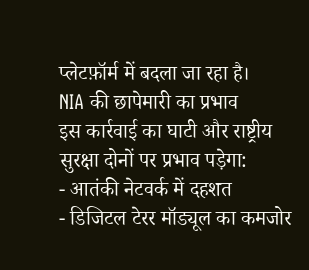प्लेटफ़ॉर्म में बदला जा रहा है।
NIA की छापेमारी का प्रभाव
इस कार्रवाई का घाटी और राष्ट्रीय सुरक्षा दोनों पर प्रभाव पड़ेगा:
- आतंकी नेटवर्क में दहशत
- डिजिटल टेरर मॉड्यूल का कमजोर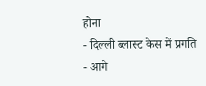होना
- दिल्ली ब्लास्ट केस में प्रगति
- आगे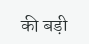की बड़ी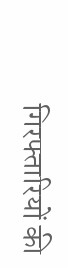गिरफ्तारियों की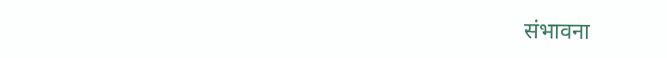संभावना